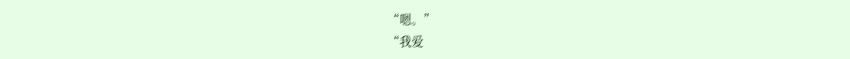“嗯。”
“我爱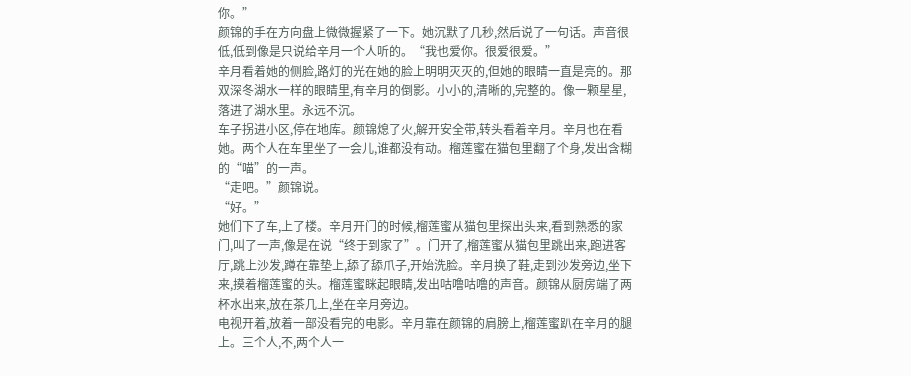你。”
颜锦的手在方向盘上微微握紧了一下。她沉默了几秒,然后说了一句话。声音很低,低到像是只说给辛月一个人听的。“我也爱你。很爱很爱。”
辛月看着她的侧脸,路灯的光在她的脸上明明灭灭的,但她的眼睛一直是亮的。那双深冬湖水一样的眼睛里,有辛月的倒影。小小的,清晰的,完整的。像一颗星星,落进了湖水里。永远不沉。
车子拐进小区,停在地库。颜锦熄了火,解开安全带,转头看着辛月。辛月也在看她。两个人在车里坐了一会儿,谁都没有动。榴莲蜜在猫包里翻了个身,发出含糊的“喵”的一声。
“走吧。”颜锦说。
“好。”
她们下了车,上了楼。辛月开门的时候,榴莲蜜从猫包里探出头来,看到熟悉的家门,叫了一声,像是在说“终于到家了”。门开了,榴莲蜜从猫包里跳出来,跑进客厅,跳上沙发,蹲在靠垫上,舔了舔爪子,开始洗脸。辛月换了鞋,走到沙发旁边,坐下来,摸着榴莲蜜的头。榴莲蜜眯起眼睛,发出咕噜咕噜的声音。颜锦从厨房端了两杯水出来,放在茶几上,坐在辛月旁边。
电视开着,放着一部没看完的电影。辛月靠在颜锦的肩膀上,榴莲蜜趴在辛月的腿上。三个人,不,两个人一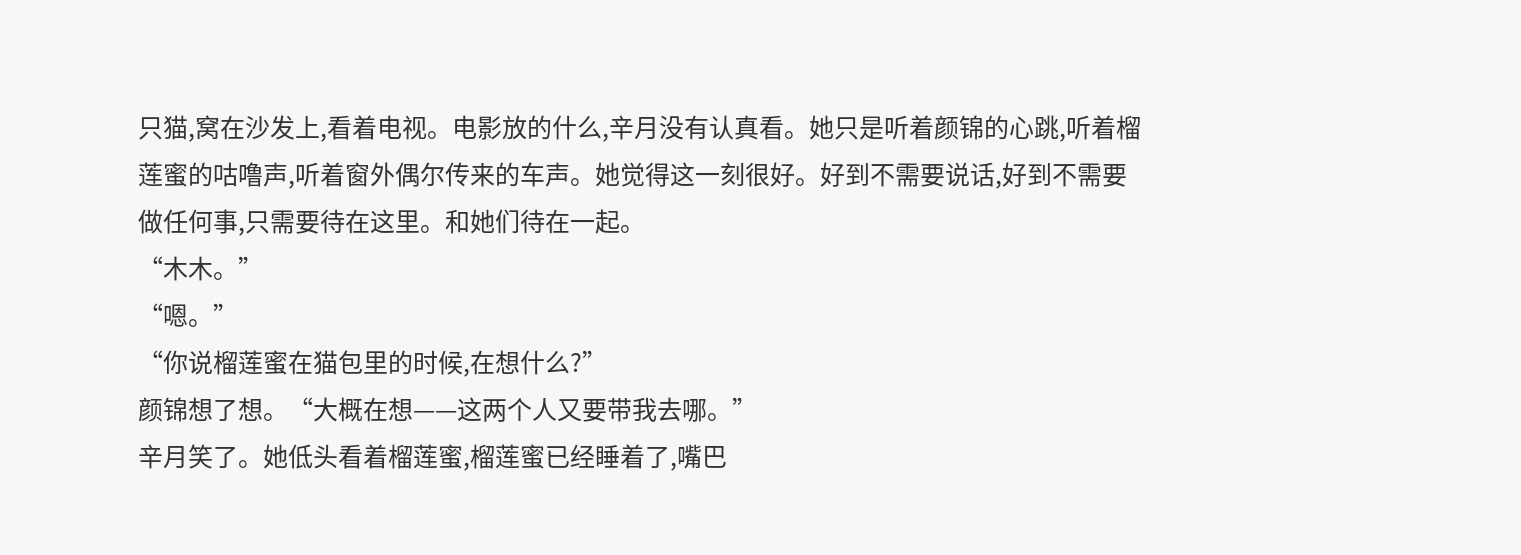只猫,窝在沙发上,看着电视。电影放的什么,辛月没有认真看。她只是听着颜锦的心跳,听着榴莲蜜的咕噜声,听着窗外偶尔传来的车声。她觉得这一刻很好。好到不需要说话,好到不需要做任何事,只需要待在这里。和她们待在一起。
“木木。”
“嗯。”
“你说榴莲蜜在猫包里的时候,在想什么?”
颜锦想了想。“大概在想——这两个人又要带我去哪。”
辛月笑了。她低头看着榴莲蜜,榴莲蜜已经睡着了,嘴巴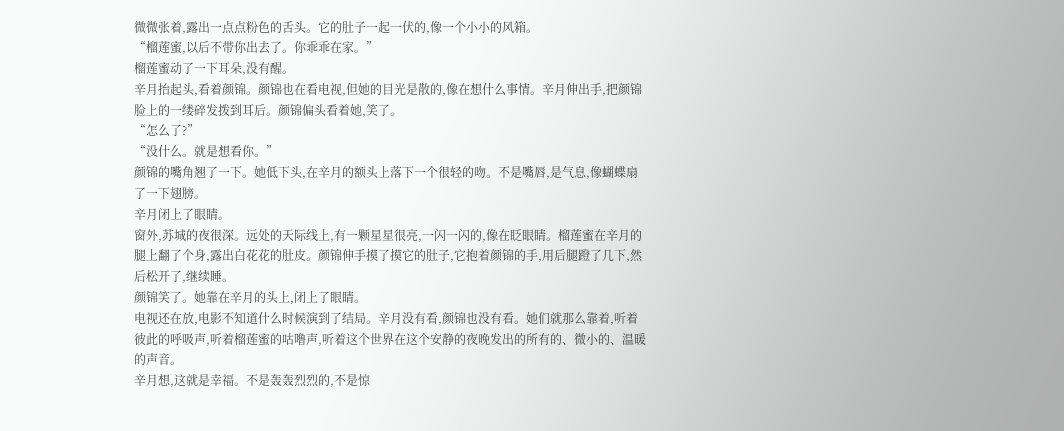微微张着,露出一点点粉色的舌头。它的肚子一起一伏的,像一个小小的风箱。
“榴莲蜜,以后不带你出去了。你乖乖在家。”
榴莲蜜动了一下耳朵,没有醒。
辛月抬起头,看着颜锦。颜锦也在看电视,但她的目光是散的,像在想什么事情。辛月伸出手,把颜锦脸上的一缕碎发拨到耳后。颜锦偏头看着她,笑了。
“怎么了?”
“没什么。就是想看你。”
颜锦的嘴角翘了一下。她低下头,在辛月的额头上落下一个很轻的吻。不是嘴唇,是气息,像蝴蝶扇了一下翅膀。
辛月闭上了眼睛。
窗外,苏城的夜很深。远处的天际线上,有一颗星星很亮,一闪一闪的,像在眨眼睛。榴莲蜜在辛月的腿上翻了个身,露出白花花的肚皮。颜锦伸手摸了摸它的肚子,它抱着颜锦的手,用后腿蹬了几下,然后松开了,继续睡。
颜锦笑了。她靠在辛月的头上,闭上了眼睛。
电视还在放,电影不知道什么时候演到了结局。辛月没有看,颜锦也没有看。她们就那么靠着,听着彼此的呼吸声,听着榴莲蜜的咕噜声,听着这个世界在这个安静的夜晚发出的所有的、微小的、温暖的声音。
辛月想,这就是幸福。不是轰轰烈烈的,不是惊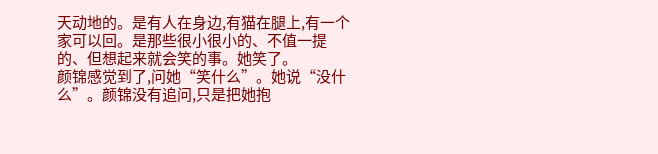天动地的。是有人在身边,有猫在腿上,有一个家可以回。是那些很小很小的、不值一提的、但想起来就会笑的事。她笑了。
颜锦感觉到了,问她“笑什么”。她说“没什么”。颜锦没有追问,只是把她抱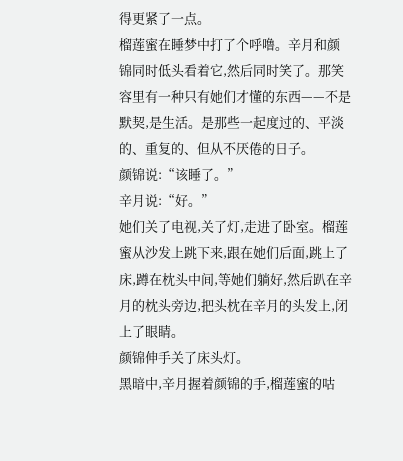得更紧了一点。
榴莲蜜在睡梦中打了个呼噜。辛月和颜锦同时低头看着它,然后同时笑了。那笑容里有一种只有她们才懂的东西——不是默契,是生活。是那些一起度过的、平淡的、重复的、但从不厌倦的日子。
颜锦说:“该睡了。”
辛月说:“好。”
她们关了电视,关了灯,走进了卧室。榴莲蜜从沙发上跳下来,跟在她们后面,跳上了床,蹲在枕头中间,等她们躺好,然后趴在辛月的枕头旁边,把头枕在辛月的头发上,闭上了眼睛。
颜锦伸手关了床头灯。
黑暗中,辛月握着颜锦的手,榴莲蜜的咕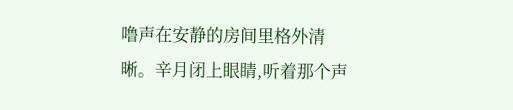噜声在安静的房间里格外清晰。辛月闭上眼睛,听着那个声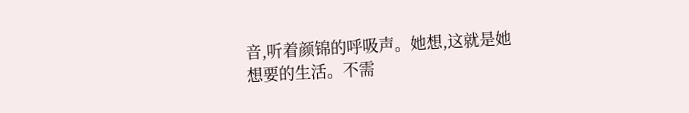音,听着颜锦的呼吸声。她想,这就是她想要的生活。不需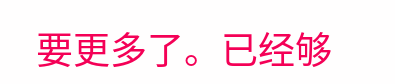要更多了。已经够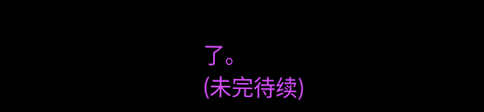了。
(未完待续)